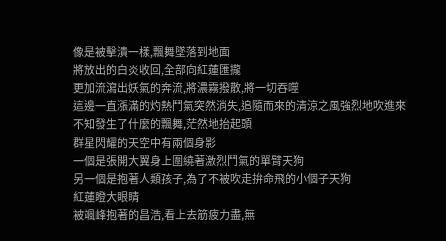像是被擊潰一樣,飄舞墜落到地面
將放出的白炎收回,全部向紅蓮匯攏
更加流瀉出妖氣的奔流,將濃霧撥散,將一切吞噬
這邊一直漲滿的灼熱鬥氣突然消失,追隨而來的清涼之風強烈地吹進來
不知發生了什麼的飄舞,茫然地抬起頭
群星閃耀的天空中有兩個身影
一個是張開大翼身上圍繞著激烈鬥氣的單臂天狗
另一個是抱著人類孩子,為了不被吹走拚命飛的小個子天狗
紅蓮瞪大眼睛
被颯峰抱著的昌浩,看上去筋疲力盡,無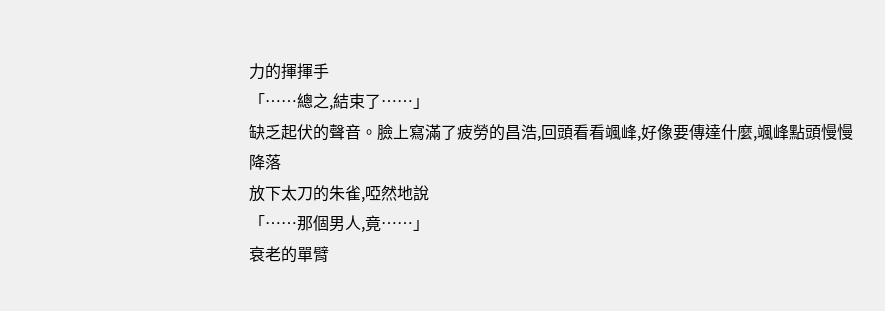力的揮揮手
「……總之,結束了……」
缺乏起伏的聲音。臉上寫滿了疲勞的昌浩,回頭看看颯峰,好像要傳達什麼,颯峰點頭慢慢降落
放下太刀的朱雀,啞然地說
「……那個男人,竟……」
衰老的單臂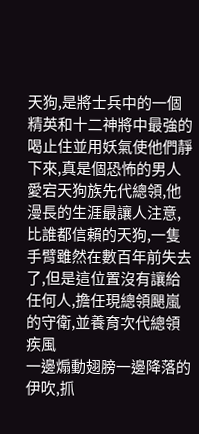天狗,是將士兵中的一個精英和十二神將中最強的喝止住並用妖氣使他們靜下來,真是個恐怖的男人
愛宕天狗族先代總領,他漫長的生涯最讓人注意,比誰都信賴的天狗,一隻手臂雖然在數百年前失去了,但是這位置沒有讓給任何人,擔任現總領颶嵐的守衛,並養育次代總領疾風
一邊煽動翅膀一邊降落的伊吹,抓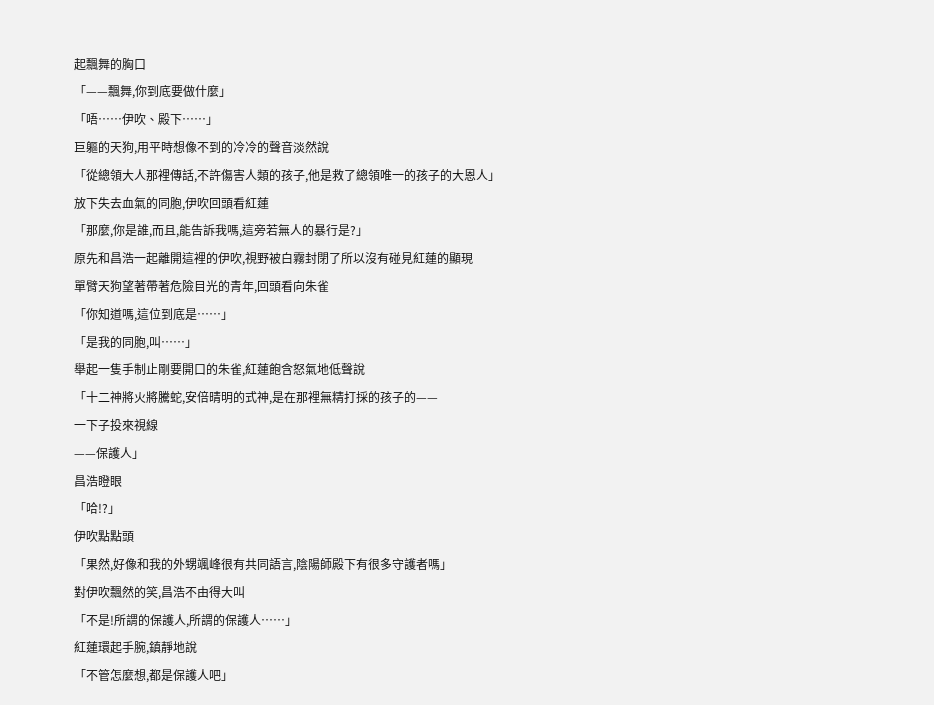起飄舞的胸口
「——飄舞,你到底要做什麼」
「唔……伊吹、殿下……」
巨軀的天狗,用平時想像不到的冷冷的聲音淡然說
「從總領大人那裡傳話,不許傷害人類的孩子,他是救了總領唯一的孩子的大恩人」
放下失去血氣的同胞,伊吹回頭看紅蓮
「那麼,你是誰,而且,能告訴我嗎,這旁若無人的暴行是?」
原先和昌浩一起離開這裡的伊吹,視野被白霧封閉了所以沒有碰見紅蓮的顯現
單臂天狗望著帶著危險目光的青年,回頭看向朱雀
「你知道嗎,這位到底是……」
「是我的同胞,叫……」
舉起一隻手制止剛要開口的朱雀,紅蓮飽含怒氣地低聲說
「十二神將火將騰蛇,安倍晴明的式神,是在那裡無精打採的孩子的——
一下子投來視線
——保護人」
昌浩瞪眼
「哈!?」
伊吹點點頭
「果然,好像和我的外甥颯峰很有共同語言,陰陽師殿下有很多守護者嗎」
對伊吹飄然的笑,昌浩不由得大叫
「不是!所謂的保護人,所謂的保護人……」
紅蓮環起手腕,鎮靜地說
「不管怎麼想,都是保護人吧」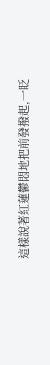這樣說著紅蓮鬱悶地把前發撥起,一眨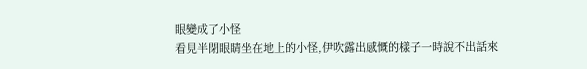眼變成了小怪
看見半閉眼睛坐在地上的小怪,伊吹露出感慨的樣子一時說不出話來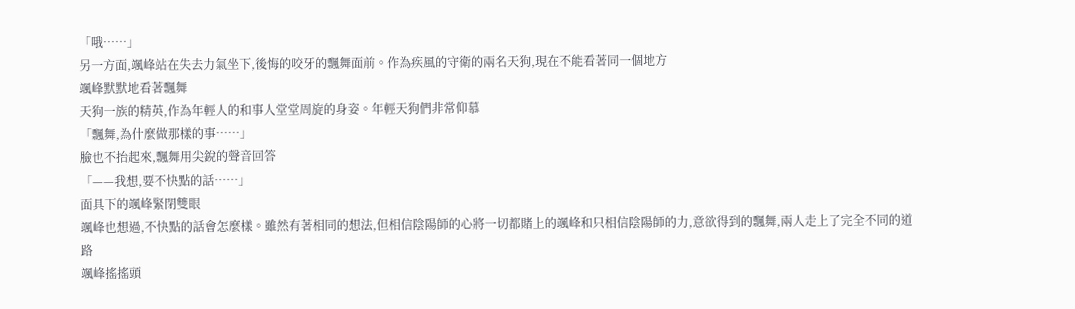「哦……」
另一方面,颯峰站在失去力氣坐下,後悔的咬牙的飄舞面前。作為疾風的守衛的兩名天狗,現在不能看著同一個地方
颯峰默默地看著飄舞
天狗一族的精英,作為年輕人的和事人堂堂周旋的身姿。年輕天狗們非常仰慕
「飄舞,為什麼做那樣的事……」
臉也不抬起來,飄舞用尖銳的聲音回答
「——我想,要不快點的話……」
面具下的颯峰緊閉雙眼
颯峰也想過,不快點的話會怎麼樣。雖然有著相同的想法,但相信陰陽師的心將一切都賭上的颯峰和只相信陰陽師的力,意欲得到的飄舞,兩人走上了完全不同的道路
颯峰搖搖頭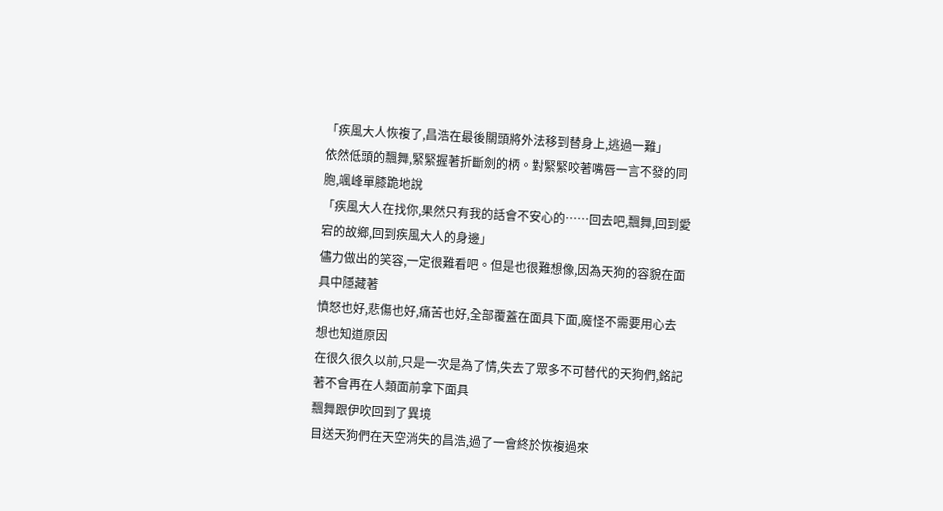「疾風大人恢複了,昌浩在最後關頭將外法移到替身上,逃過一難」
依然低頭的飄舞,緊緊握著折斷劍的柄。對緊緊咬著嘴唇一言不發的同胞,颯峰單膝跪地說
「疾風大人在找你,果然只有我的話會不安心的……回去吧,飄舞,回到愛宕的故鄉,回到疾風大人的身邊」
儘力做出的笑容,一定很難看吧。但是也很難想像,因為天狗的容貌在面具中隱藏著
憤怒也好,悲傷也好,痛苦也好,全部覆蓋在面具下面,魔怪不需要用心去想也知道原因
在很久很久以前,只是一次是為了情,失去了眾多不可替代的天狗們,銘記著不會再在人類面前拿下面具
飄舞跟伊吹回到了異境
目送天狗們在天空消失的昌浩,過了一會終於恢複過來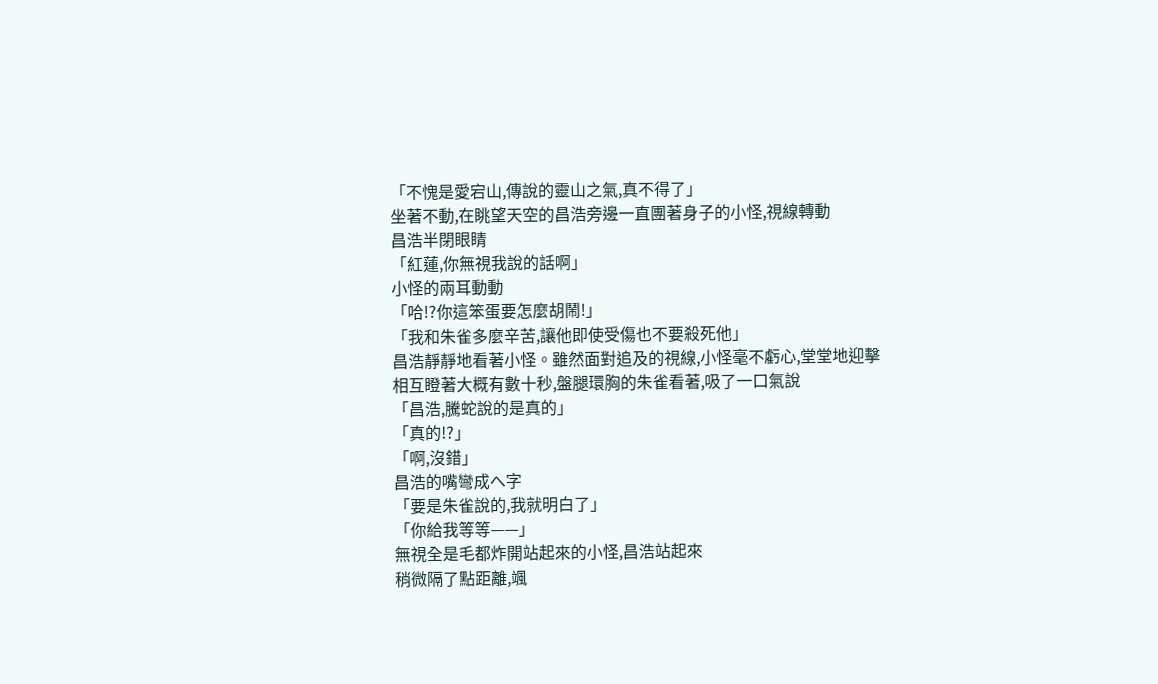「不愧是愛宕山,傳說的靈山之氣,真不得了」
坐著不動,在眺望天空的昌浩旁邊一直團著身子的小怪,視線轉動
昌浩半閉眼睛
「紅蓮,你無視我說的話啊」
小怪的兩耳動動
「哈!?你這笨蛋要怎麼胡鬧!」
「我和朱雀多麼辛苦,讓他即使受傷也不要殺死他」
昌浩靜靜地看著小怪。雖然面對追及的視線,小怪毫不虧心,堂堂地迎擊
相互瞪著大概有數十秒,盤腿環胸的朱雀看著,吸了一口氣說
「昌浩,騰蛇說的是真的」
「真的!?」
「啊,沒錯」
昌浩的嘴彎成へ字
「要是朱雀說的,我就明白了」
「你給我等等——」
無視全是毛都炸開站起來的小怪,昌浩站起來
稍微隔了點距離,颯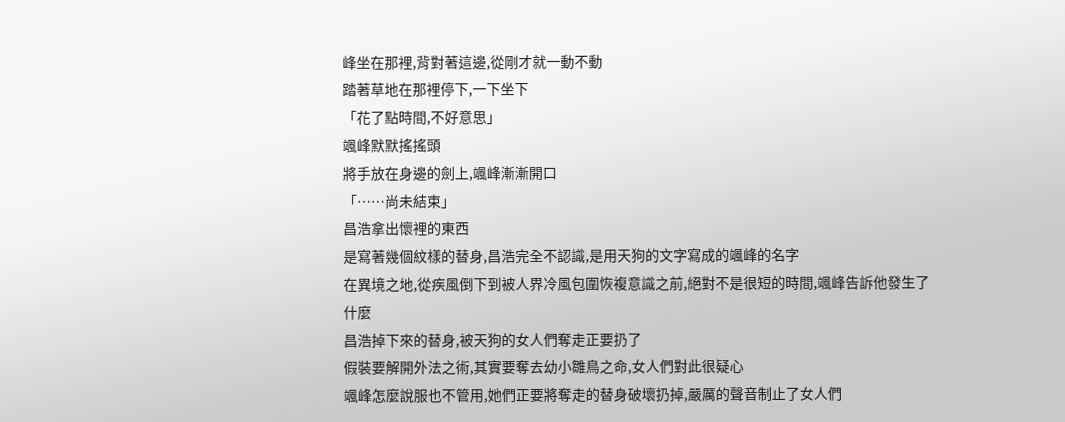峰坐在那裡,背對著這邊,從剛才就一動不動
踏著草地在那裡停下,一下坐下
「花了點時間,不好意思」
颯峰默默搖搖頭
將手放在身邊的劍上,颯峰漸漸開口
「……尚未結束」
昌浩拿出懷裡的東西
是寫著幾個紋樣的替身,昌浩完全不認識,是用天狗的文字寫成的颯峰的名字
在異境之地,從疾風倒下到被人界冷風包圍恢複意識之前,絕對不是很短的時間,颯峰告訴他發生了什麼
昌浩掉下來的替身,被天狗的女人們奪走正要扔了
假裝要解開外法之術,其實要奪去幼小雛鳥之命,女人們對此很疑心
颯峰怎麼說服也不管用,她們正要將奪走的替身破壞扔掉,嚴厲的聲音制止了女人們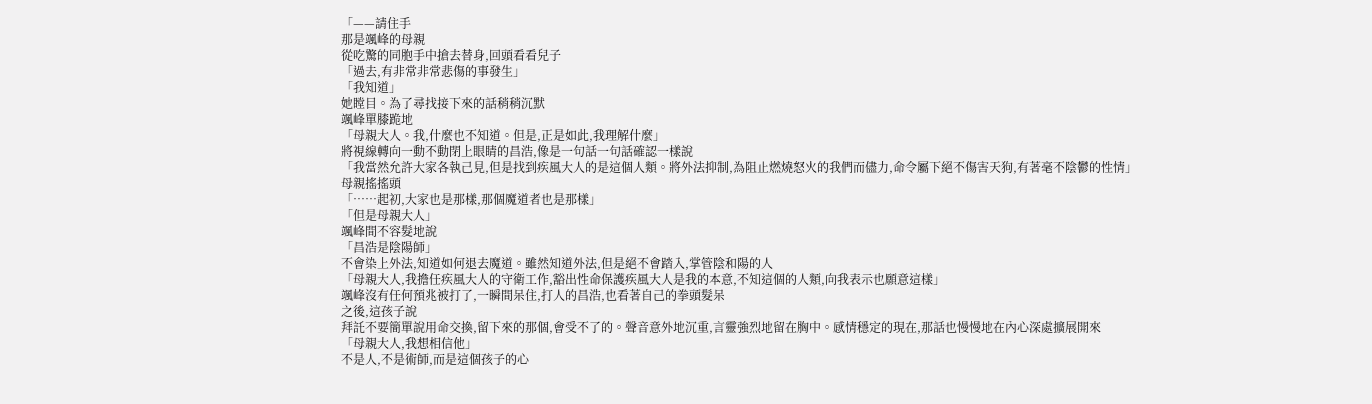「——請住手
那是颯峰的母親
從吃驚的同胞手中搶去替身,回頭看看兒子
「過去,有非常非常悲傷的事發生」
「我知道」
她瞠目。為了尋找接下來的話稍稍沉默
颯峰單膝跪地
「母親大人。我,什麼也不知道。但是,正是如此,我理解什麼」
將視線轉向一動不動閉上眼睛的昌浩,像是一句話一句話確認一樣說
「我當然允許大家各執己見,但是找到疾風大人的是這個人類。將外法抑制,為阻止燃燒怒火的我們而儘力,命令屬下絕不傷害天狗,有著毫不陰鬱的性情」
母親搖搖頭
「……起初,大家也是那樣,那個魔道者也是那樣」
「但是母親大人」
颯峰間不容髮地說
「昌浩是陰陽師」
不會染上外法,知道如何退去魔道。雖然知道外法,但是絕不會踏入,掌管陰和陽的人
「母親大人,我擔任疾風大人的守衛工作,豁出性命保護疾風大人是我的本意,不知這個的人類,向我表示也願意這樣」
颯峰沒有任何預兆被打了,一瞬間呆住,打人的昌浩,也看著自己的拳頭髮呆
之後,這孩子說
拜託不要簡單說用命交換,留下來的那個,會受不了的。聲音意外地沉重,言靈強烈地留在胸中。感情穩定的現在,那話也慢慢地在內心深處擴展開來
「母親大人,我想相信他」
不是人,不是術師,而是這個孩子的心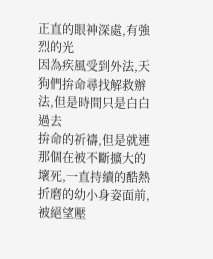正直的眼神深處,有強烈的光
因為疾風受到外法,天狗們拚命尋找解救辦法,但是時間只是白白過去
拚命的祈禱,但是就連那個在被不斷擴大的壞死,一直持續的酷熱折磨的幼小身姿面前,被絕望壓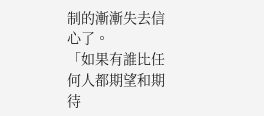制的漸漸失去信心了。
「如果有誰比任何人都期望和期待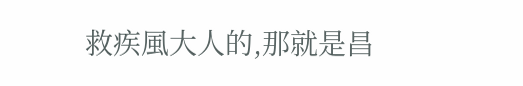救疾風大人的,那就是昌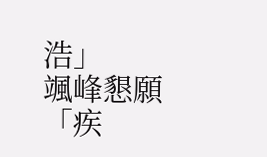浩」
颯峰懇願
「疾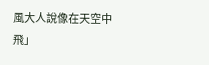風大人說像在天空中飛」